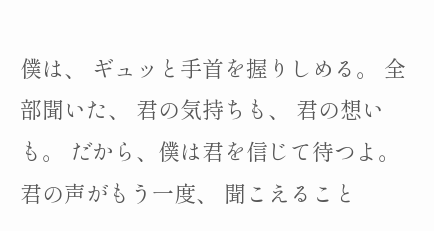僕は、 ギュッと手首を握りしめる。 全部聞いた、 君の気持ちも、 君の想いも。 だから、僕は君を信じて待つよ。 君の声がもう一度、 聞こえること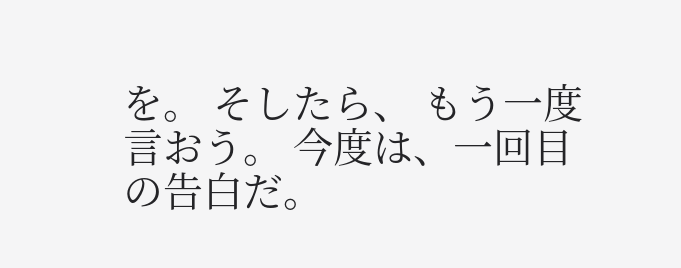を。 そしたら、 もう一度言おう。 今度は、一回目の告白だ。